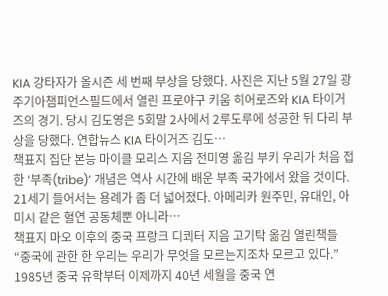KIA 강타자가 올시즌 세 번째 부상을 당했다. 사진은 지난 5월 27일 광주기아챔피언스필드에서 열린 프로야구 키움 히어로즈와 KIA 타이거즈의 경기. 당시 김도영은 5회말 2사에서 2루도루에 성공한 뒤 다리 부상을 당했다. 연합뉴스 KIA 타이거즈 김도…
책표지 집단 본능 마이클 모리스 지음 전미영 옮김 부키 우리가 처음 접한 ‘부족(tribe)’ 개념은 역사 시간에 배운 부족 국가에서 왔을 것이다. 21세기 들어서는 용례가 좀 더 넓어졌다. 아메리카 원주민, 유대인, 아미시 같은 혈연 공동체뿐 아니라…
책표지 마오 이후의 중국 프랑크 디쾨터 지음 고기탁 옮김 열린책들 “중국에 관한 한 우리는 우리가 무엇을 모르는지조차 모르고 있다.” 1985년 중국 유학부터 이제까지 40년 세월을 중국 연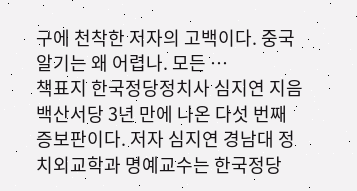구에 천착한 저자의 고백이다. 중국 알기는 왜 어렵나. 모든 …
책표지 한국정당정치사 심지연 지음 백산서당 3년 만에 나온 다섯 번째 증보판이다. 저자 심지연 경남대 정치외교학과 명예교수는 한국정당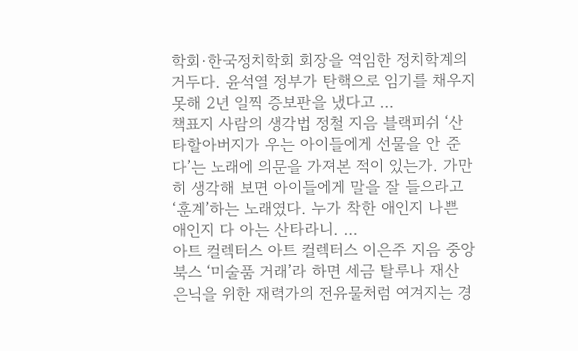학회·한국정치학회 회장을 역임한 정치학계의 거두다. 윤석열 정부가 탄핵으로 임기를 채우지 못해 2년 일찍 증보판을 냈다고 …
책표지 사람의 생각법 정철 지음 블랙피쉬 ‘산타할아버지가 우는 아이들에게 선물을 안 준다’는 노래에 의문을 가져본 적이 있는가. 가만히 생각해 보면 아이들에게 말을 잘 들으라고 ‘훈계’하는 노래였다. 누가 착한 애인지 나쁜 애인지 다 아는 산타라니. …
아트 컬렉터스 아트 컬렉터스 이은주 지음 중앙북스 ‘미술품 거래’라 하면 세금 탈루나 재산 은닉을 위한 재력가의 전유물처럼 여겨지는 경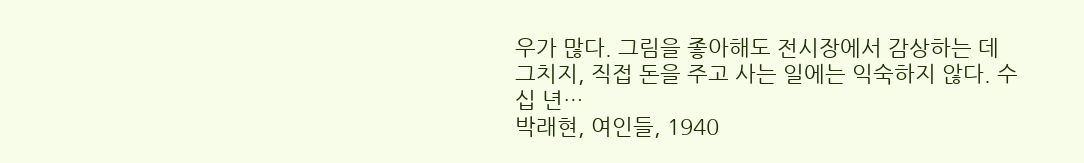우가 많다. 그림을 좋아해도 전시장에서 감상하는 데 그치지, 직접 돈을 주고 사는 일에는 익숙하지 않다. 수십 년…
박래현, 여인들, 1940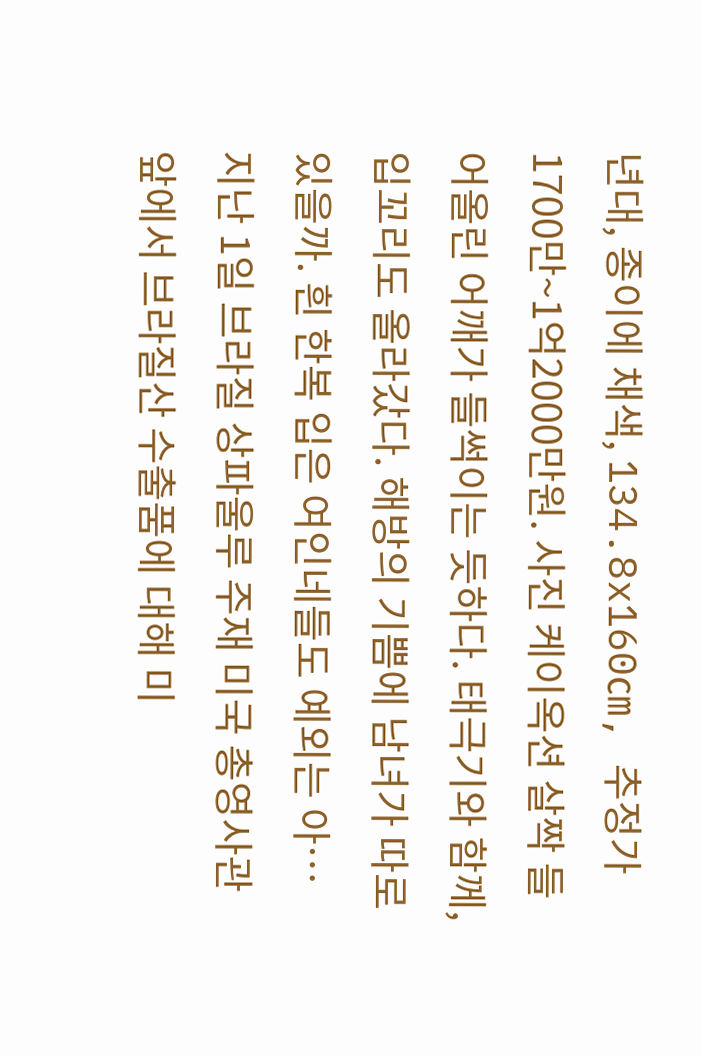년대, 종이에 채색, 134.8x160㎝, 추정가 1700만~1억2000만원. 사진 케이옥션 살짝 들어올린 어깨가 들썩이는 듯하다. 태극기와 함께, 입꼬리도 올라갔다. 해방의 기쁨에 남녀가 따로 있을까. 흰 한복 입은 여인네들도 예외는 아…
지난 1일 브라질 상파울루 주재 미국 총영사관 앞에서 브라질산 수출품에 대해 미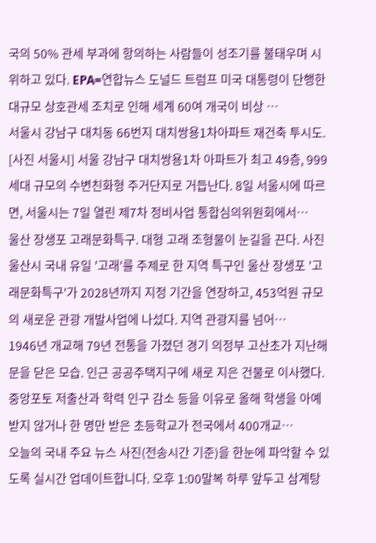국의 50% 관세 부과에 항의하는 사람들이 성조기를 불태우며 시위하고 있다. EPA=연합뉴스 도널드 트럼프 미국 대통령이 단행한 대규모 상호관세 조치로 인해 세계 60여 개국이 비상 …
서울시 강남구 대치동 66번지 대치쌍용1차아파트 재건축 투시도. [사진 서울시] 서울 강남구 대치쌍용1차 아파트가 최고 49층, 999세대 규모의 수변친화형 주거단지로 거듭난다. 8일 서울시에 따르면, 서울시는 7일 열린 제7차 정비사업 통합심의위원회에서…
울산 장생포 고래문화특구. 대형 고래 조형물이 눈길을 끈다. 사진 울산시 국내 유일 '고래'를 주제로 한 지역 특구인 울산 장생포 '고래문화특구'가 2028년까지 지정 기간을 연장하고, 453억원 규모의 새로운 관광 개발사업에 나섰다. 지역 관광지를 넘어…
1946년 개교해 79년 전통을 가졌던 경기 의정부 고산초가 지난해 문을 닫은 모습. 인근 공공주택지구에 새로 지은 건물로 이사했다. 중앙포토 저출산과 학력 인구 감소 등을 이유로 올해 학생을 아예 받지 않거나 한 명만 받은 초등학교가 전국에서 400개교…
오늘의 국내 주요 뉴스 사진(전송시간 기준)을 한눈에 파악할 수 있도록 실시간 업데이트합니다. 오후 1:00말복 하루 앞두고 삼계탕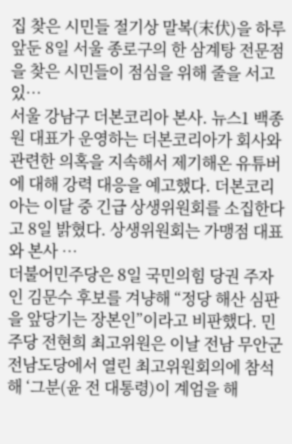집 찾은 시민들 절기상 말복(末伏)을 하루 앞둔 8일 서울 종로구의 한 삼계탕 전문점을 찾은 시민들이 점심을 위해 줄을 서고 있…
서울 강남구 더본코리아 본사. 뉴스1 백종원 대표가 운영하는 더본코리아가 회사와 관련한 의혹을 지속해서 제기해온 유튜버에 대해 강력 대응을 예고했다. 더본코리아는 이달 중 긴급 상생위원회를 소집한다고 8일 밝혔다. 상생위원회는 가맹점 대표와 본사 …
더불어민주당은 8일 국민의힘 당권 주자인 김문수 후보를 겨냥해 “정당 해산 심판을 앞당기는 장본인”이라고 비판했다. 민주당 전현희 최고위원은 이날 전남 무안군 전남도당에서 열린 최고위원회의에 참석해 ‘그분(윤 전 대통령)이 계엄을 해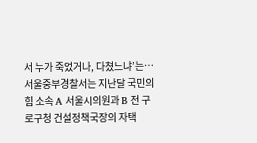서 누가 죽었거나, 다쳤느냐’는…
서울중부경찰서는 지난달 국민의힘 소속 A 서울시의원과 B 전 구로구청 건설정책국장의 자택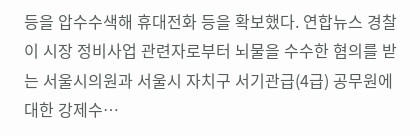등을 압수수색해 휴대전화 등을 확보했다. 연합뉴스 경찰이 시장 정비사업 관련자로부터 뇌물을 수수한 혐의를 받는 서울시의원과 서울시 자치구 서기관급(4급) 공무원에 대한 강제수…